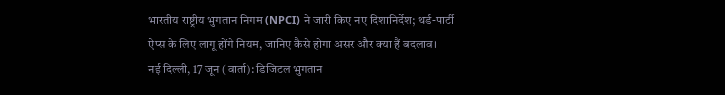भारतीय राष्ट्रीय भुगतान निगम (NPCI) ने जारी किए नए दिशानिर्देश; थर्ड-पार्टी ऐप्स के लिए लागू होंगे नियम, जानिए कैसे होगा असर और क्या हैं बदलाव।
नई दिल्ली, 17 जून (वार्ता): डिजिटल भुगतान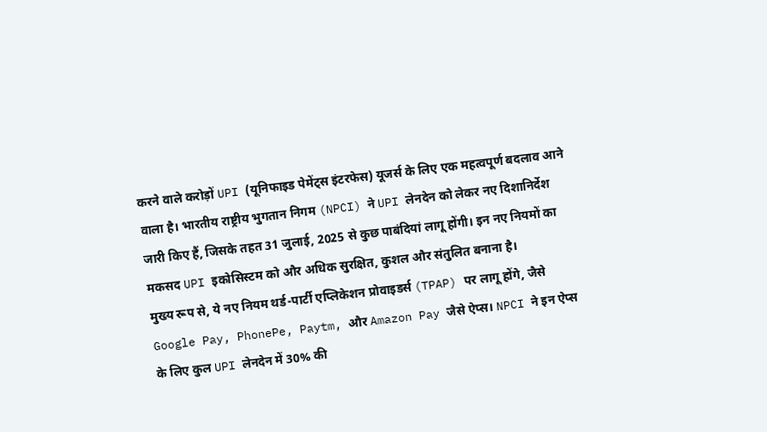करने वाले करोड़ों UPI (यूनिफाइड पेमेंट्स इंटरफेस) यूजर्स के लिए एक महत्वपूर्ण बदलाव आने वाला है। भारतीय राष्ट्रीय भुगतान निगम (NPCI) ने UPI लेनदेन को लेकर नए दिशानिर्देश जारी किए हैं, जिसके तहत 31 जुलाई, 2025 से कुछ पाबंदियां लागू होंगी। इन नए नियमों का मकसद UPI इकोसिस्टम को और अधिक सुरक्षित, कुशल और संतुलित बनाना है।
मुख्य रूप से, ये नए नियम थर्ड-पार्टी एप्लिकेशन प्रोवाइडर्स (TPAP) पर लागू होंगे, जैसे Google Pay, PhonePe, Paytm, और Amazon Pay जैसे ऐप्स। NPCI ने इन ऐप्स के लिए कुल UPI लेनदेन में 30% की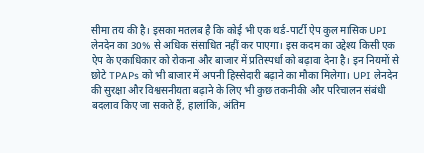सीमा तय की है। इसका मतलब है कि कोई भी एक थर्ड-पार्टी ऐप कुल मासिक UPI लेनदेन का 30% से अधिक संसाधित नहीं कर पाएगा। इस कदम का उद्देश्य किसी एक ऐप के एकाधिकार को रोकना और बाजार में प्रतिस्पर्धा को बढ़ावा देना है। इन नियमों से छोटे TPAPs को भी बाजार में अपनी हिस्सेदारी बढ़ाने का मौका मिलेगा। UPI लेनदेन की सुरक्षा और विश्वसनीयता बढ़ाने के लिए भी कुछ तकनीकी और परिचालन संबंधी बदलाव किए जा सकते हैं, हालांकि, अंतिम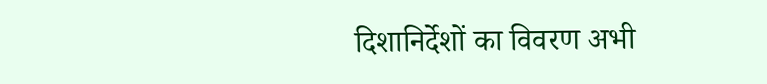दिशानिर्देशों का विवरण अभी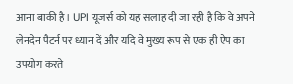आना बाकी है। UPI यूजर्स को यह सलाह दी जा रही है कि वे अपने लेनदेन पैटर्न पर ध्यान दें और यदि वे मुख्य रूप से एक ही ऐप का उपयोग करते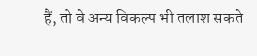हैं, तो वे अन्य विकल्प भी तलाश सकते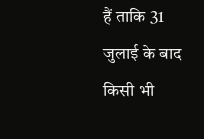हैं ताकि 31 जुलाई के बाद किसी भी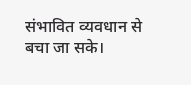संभावित व्यवधान से बचा जा सके।